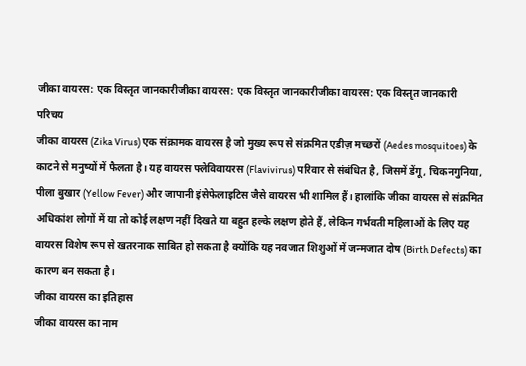जीका वायरस: एक विस्तृत जानकारीजीका वायरस: एक विस्तृत जानकारीजीका वायरस: एक विस्तृत जानकारी
परिचय
जीका वायरस (Zika Virus) एक संक्रामक वायरस है जो मुख्य रूप से संक्रमित एडीज़ मच्छरों (Aedes mosquitoes) के काटने से मनुष्यों में फैलता है। यह वायरस फ्लेविवायरस (Flavivirus) परिवार से संबंधित है, जिसमें डेंगू, चिकनगुनिया, पीला बुखार (Yellow Fever) और जापानी इंसेफेलाइटिस जैसे वायरस भी शामिल हैं। हालांकि जीका वायरस से संक्रमित अधिकांश लोगों में या तो कोई लक्षण नहीं दिखते या बहुत हल्के लक्षण होते हैं, लेकिन गर्भवती महिलाओं के लिए यह वायरस विशेष रूप से खतरनाक साबित हो सकता है क्योंकि यह नवजात शिशुओं में जन्मजात दोष (Birth Defects) का कारण बन सकता है।
जीका वायरस का इतिहास
जीका वायरस का नाम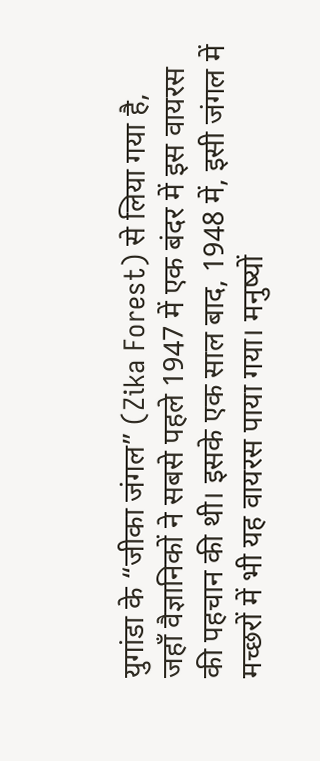युगांडा के “जीका जंगल” (Zika Forest) से लिया गया है, जहाँ वैज्ञानिकों ने सबसे पहले 1947 में एक बंदर में इस वायरस की पहचान की थी। इसके एक साल बाद, 1948 में, इसी जंगल में मच्छरों में भी यह वायरस पाया गया। मनुष्यों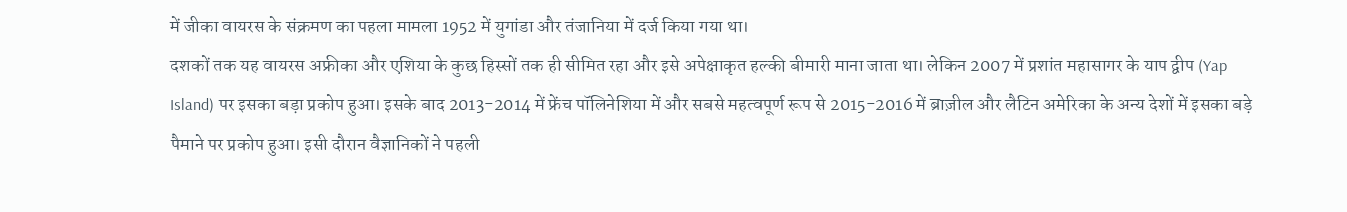में जीका वायरस के संक्रमण का पहला मामला 1952 में युगांडा और तंजानिया में दर्ज किया गया था।
दशकों तक यह वायरस अफ्रीका और एशिया के कुछ हिस्सों तक ही सीमित रहा और इसे अपेक्षाकृत हल्की बीमारी माना जाता था। लेकिन 2007 में प्रशांत महासागर के याप द्वीप (Yap Island) पर इसका बड़ा प्रकोप हुआ। इसके बाद 2013-2014 में फ्रेंच पॉलिनेशिया में और सबसे महत्वपूर्ण रूप से 2015-2016 में ब्राज़ील और लैटिन अमेरिका के अन्य देशों में इसका बड़े पैमाने पर प्रकोप हुआ। इसी दौरान वैज्ञानिकों ने पहली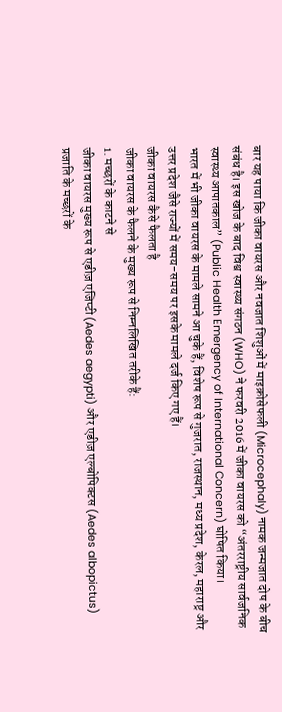बार यह पाया कि जीका वायरस और नवजात शिशुओं में माइक्रोसेफली (Microcephaly) नामक जन्मजात दोष के बीच संबंध है। इस खोज के बाद विश्व स्वास्थ्य संगठन (WHO) ने फरवरी 2016 में जीका वायरस को “अंतरराष्ट्रीय सार्वजनिक स्वास्थ्य आपातकाल” (Public Health Emergency of International Concern) घोषित किया।
भारत में भी जीका वायरस के मामले सामने आ चुके हैं, विशेष रूप से गुजरात, राजस्थान, मध्य प्रदेश, केरल, महाराष्ट्र और उत्तर प्रदेश जैसे राज्यों में समय-समय पर इसके मामले दर्ज किए गए हैं।
जीका वायरस कैसे फैलता है
जीका वायरस के फैलने के मुख्य रूप से निम्नलिखित तरीके हैं:
1. मच्छरों के काटने से
जीका वायरस मुख्य रूप से एडीज़ एजिप्टी (Aedes aegypti) और एडीज़ एल्बोपिक्टस (Aedes albopictus) प्रजाति के मच्छरों के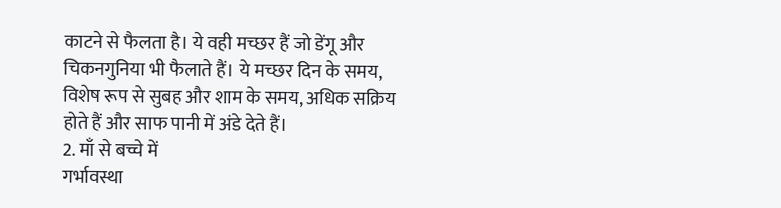काटने से फैलता है। ये वही मच्छर हैं जो डेंगू और चिकनगुनिया भी फैलाते हैं। ये मच्छर दिन के समय, विशेष रूप से सुबह और शाम के समय, अधिक सक्रिय होते हैं और साफ पानी में अंडे देते हैं।
2. माँ से बच्चे में
गर्भावस्था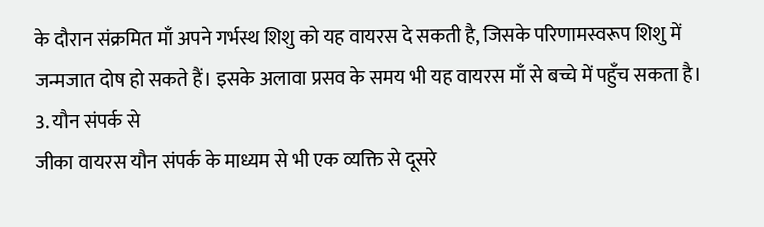के दौरान संक्रमित माँ अपने गर्भस्थ शिशु को यह वायरस दे सकती है, जिसके परिणामस्वरूप शिशु में जन्मजात दोष हो सकते हैं। इसके अलावा प्रसव के समय भी यह वायरस माँ से बच्चे में पहुँच सकता है।
3. यौन संपर्क से
जीका वायरस यौन संपर्क के माध्यम से भी एक व्यक्ति से दूसरे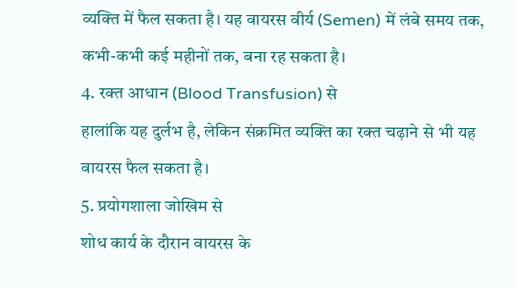व्यक्ति में फैल सकता है। यह वायरस वीर्य (Semen) में लंबे समय तक, कभी-कभी कई महीनों तक, बना रह सकता है।
4. रक्त आधान (Blood Transfusion) से
हालांकि यह दुर्लभ है, लेकिन संक्रमित व्यक्ति का रक्त चढ़ाने से भी यह वायरस फैल सकता है।
5. प्रयोगशाला जोखिम से
शोध कार्य के दौरान वायरस के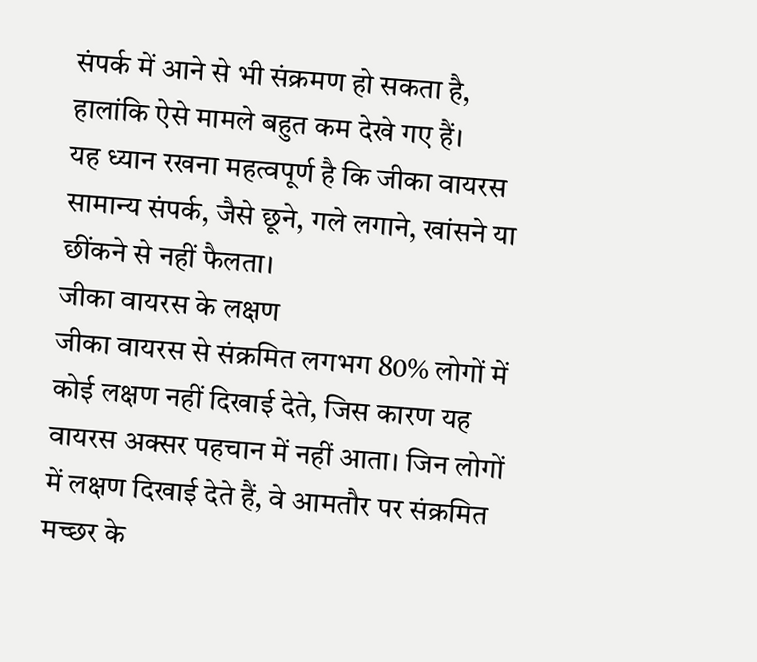संपर्क में आने से भी संक्रमण हो सकता है, हालांकि ऐसे मामले बहुत कम देखे गए हैं।
यह ध्यान रखना महत्वपूर्ण है कि जीका वायरस सामान्य संपर्क, जैसे छूने, गले लगाने, खांसने या छींकने से नहीं फैलता।
जीका वायरस के लक्षण
जीका वायरस से संक्रमित लगभग 80% लोगों में कोई लक्षण नहीं दिखाई देते, जिस कारण यह वायरस अक्सर पहचान में नहीं आता। जिन लोगों में लक्षण दिखाई देते हैं, वे आमतौर पर संक्रमित मच्छर के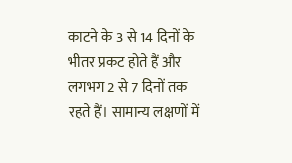काटने के 3 से 14 दिनों के भीतर प्रकट होते हैं और लगभग 2 से 7 दिनों तक रहते हैं। सामान्य लक्षणों में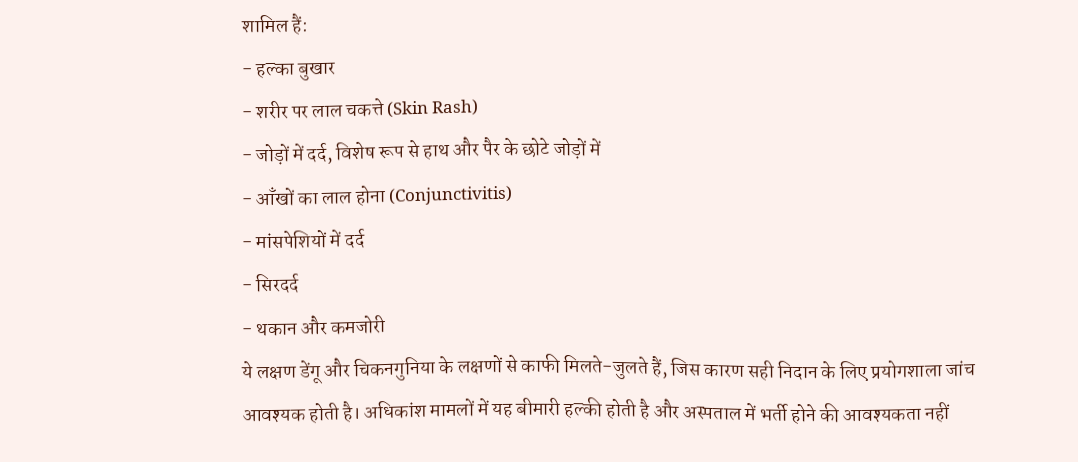शामिल हैं:
- हल्का बुखार
- शरीर पर लाल चकत्ते (Skin Rash)
- जोड़ों में दर्द, विशेष रूप से हाथ और पैर के छोटे जोड़ों में
- आँखों का लाल होना (Conjunctivitis)
- मांसपेशियों में दर्द
- सिरदर्द
- थकान और कमजोरी
ये लक्षण डेंगू और चिकनगुनिया के लक्षणों से काफी मिलते-जुलते हैं, जिस कारण सही निदान के लिए प्रयोगशाला जांच आवश्यक होती है। अधिकांश मामलों में यह बीमारी हल्की होती है और अस्पताल में भर्ती होने की आवश्यकता नहीं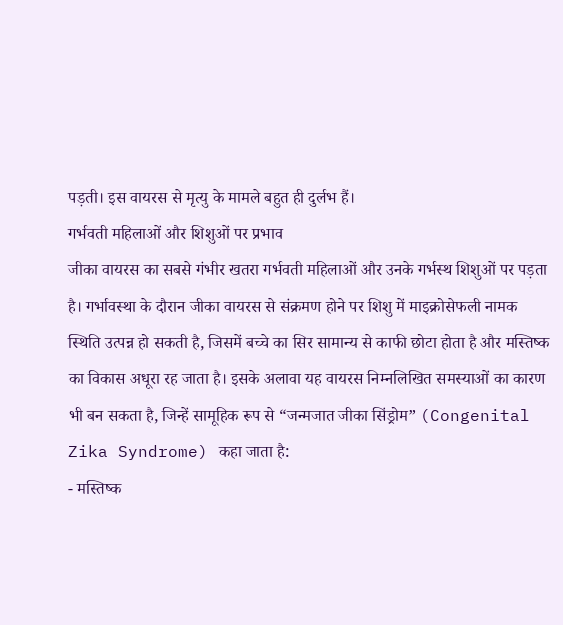पड़ती। इस वायरस से मृत्यु के मामले बहुत ही दुर्लभ हैं।
गर्भवती महिलाओं और शिशुओं पर प्रभाव
जीका वायरस का सबसे गंभीर खतरा गर्भवती महिलाओं और उनके गर्भस्थ शिशुओं पर पड़ता है। गर्भावस्था के दौरान जीका वायरस से संक्रमण होने पर शिशु में माइक्रोसेफली नामक स्थिति उत्पन्न हो सकती है, जिसमें बच्चे का सिर सामान्य से काफी छोटा होता है और मस्तिष्क का विकास अधूरा रह जाता है। इसके अलावा यह वायरस निम्नलिखित समस्याओं का कारण भी बन सकता है, जिन्हें सामूहिक रूप से “जन्मजात जीका सिंड्रोम” (Congenital Zika Syndrome) कहा जाता है:
- मस्तिष्क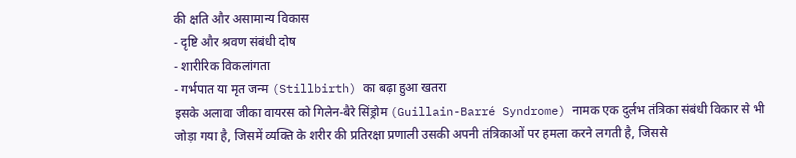की क्षति और असामान्य विकास
- दृष्टि और श्रवण संबंधी दोष
- शारीरिक विकलांगता
- गर्भपात या मृत जन्म (Stillbirth) का बढ़ा हुआ खतरा
इसके अलावा जीका वायरस को गिलेन-बैरे सिंड्रोम (Guillain-Barré Syndrome) नामक एक दुर्लभ तंत्रिका संबंधी विकार से भी जोड़ा गया है, जिसमें व्यक्ति के शरीर की प्रतिरक्षा प्रणाली उसकी अपनी तंत्रिकाओं पर हमला करने लगती है, जिससे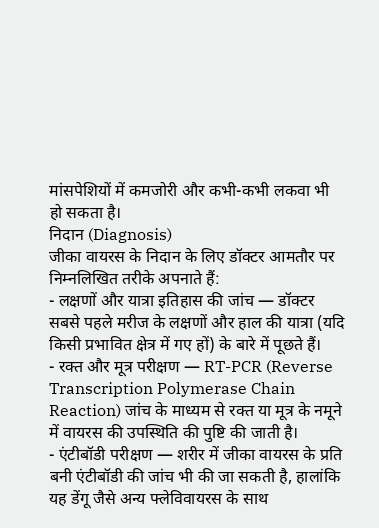मांसपेशियों में कमजोरी और कभी-कभी लकवा भी हो सकता है।
निदान (Diagnosis)
जीका वायरस के निदान के लिए डॉक्टर आमतौर पर निम्नलिखित तरीके अपनाते हैं:
- लक्षणों और यात्रा इतिहास की जांच — डॉक्टर सबसे पहले मरीज के लक्षणों और हाल की यात्रा (यदि किसी प्रभावित क्षेत्र में गए हों) के बारे में पूछते हैं।
- रक्त और मूत्र परीक्षण — RT-PCR (Reverse Transcription Polymerase Chain Reaction) जांच के माध्यम से रक्त या मूत्र के नमूने में वायरस की उपस्थिति की पुष्टि की जाती है।
- एंटीबॉडी परीक्षण — शरीर में जीका वायरस के प्रति बनी एंटीबॉडी की जांच भी की जा सकती है, हालांकि यह डेंगू जैसे अन्य फ्लेविवायरस के साथ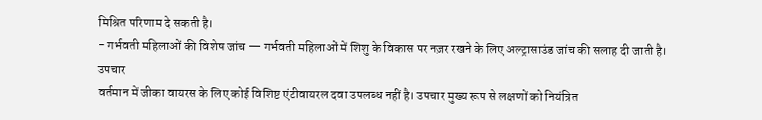मिश्रित परिणाम दे सकती है।
- गर्भवती महिलाओं की विशेष जांच — गर्भवती महिलाओं में शिशु के विकास पर नज़र रखने के लिए अल्ट्रासाउंड जांच की सलाह दी जाती है।
उपचार
वर्तमान में जीका वायरस के लिए कोई विशिष्ट एंटीवायरल दवा उपलब्ध नहीं है। उपचार मुख्य रूप से लक्षणों को नियंत्रित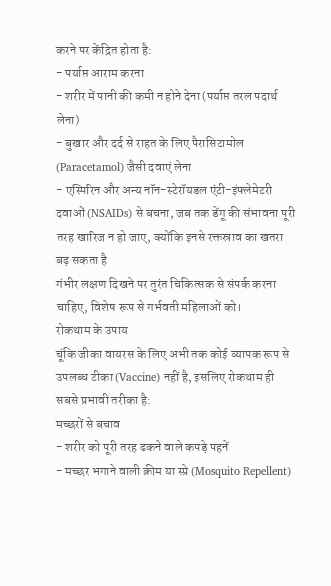करने पर केंद्रित होता है:
- पर्याप्त आराम करना
- शरीर में पानी की कमी न होने देना (पर्याप्त तरल पदार्थ लेना)
- बुखार और दर्द से राहत के लिए पैरासिटामोल (Paracetamol) जैसी दवाएं लेना
- एस्पिरिन और अन्य नॉन-स्टेरॉयडल एंटी-इंफ्लेमेटरी दवाओं (NSAIDs) से बचना, जब तक डेंगू की संभावना पूरी तरह खारिज न हो जाए, क्योंकि इनसे रक्तस्राव का खतरा बढ़ सकता है
गंभीर लक्षण दिखने पर तुरंत चिकित्सक से संपर्क करना चाहिए, विशेष रूप से गर्भवती महिलाओं को।
रोकथाम के उपाय
चूंकि जीका वायरस के लिए अभी तक कोई व्यापक रूप से उपलब्ध टीका (Vaccine) नहीं है, इसलिए रोकथाम ही सबसे प्रभावी तरीका है:
मच्छरों से बचाव
- शरीर को पूरी तरह ढकने वाले कपड़े पहनें
- मच्छर भगाने वाली क्रीम या स्प्रे (Mosquito Repellent)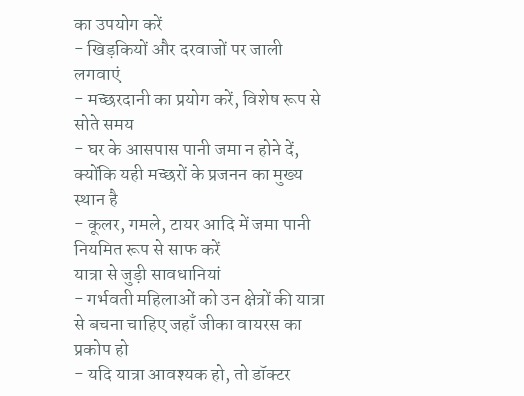का उपयोग करें
- खिड़कियों और दरवाजों पर जाली लगवाएं
- मच्छरदानी का प्रयोग करें, विशेष रूप से सोते समय
- घर के आसपास पानी जमा न होने दें, क्योंकि यही मच्छरों के प्रजनन का मुख्य स्थान है
- कूलर, गमले, टायर आदि में जमा पानी नियमित रूप से साफ करें
यात्रा से जुड़ी सावधानियां
- गर्भवती महिलाओं को उन क्षेत्रों की यात्रा से बचना चाहिए जहाँ जीका वायरस का प्रकोप हो
- यदि यात्रा आवश्यक हो, तो डॉक्टर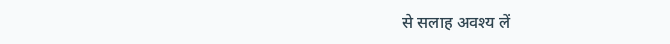से सलाह अवश्य लें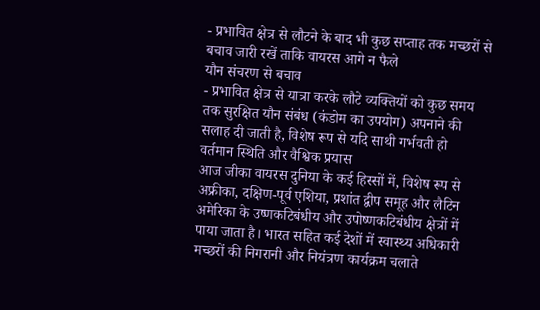- प्रभावित क्षेत्र से लौटने के बाद भी कुछ सप्ताह तक मच्छरों से बचाव जारी रखें ताकि वायरस आगे न फैले
यौन संचरण से बचाव
- प्रभावित क्षेत्र से यात्रा करके लौटे व्यक्तियों को कुछ समय तक सुरक्षित यौन संबंध (कंडोम का उपयोग) अपनाने की सलाह दी जाती है, विशेष रूप से यदि साथी गर्भवती हो
वर्तमान स्थिति और वैश्विक प्रयास
आज जीका वायरस दुनिया के कई हिस्सों में, विशेष रूप से अफ्रीका, दक्षिण-पूर्व एशिया, प्रशांत द्वीप समूह और लैटिन अमेरिका के उष्णकटिबंधीय और उपोष्णकटिबंधीय क्षेत्रों में पाया जाता है। भारत सहित कई देशों में स्वास्थ्य अधिकारी मच्छरों की निगरानी और नियंत्रण कार्यक्रम चलाते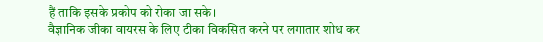हैं ताकि इसके प्रकोप को रोका जा सके।
वैज्ञानिक जीका वायरस के लिए टीका विकसित करने पर लगातार शोध कर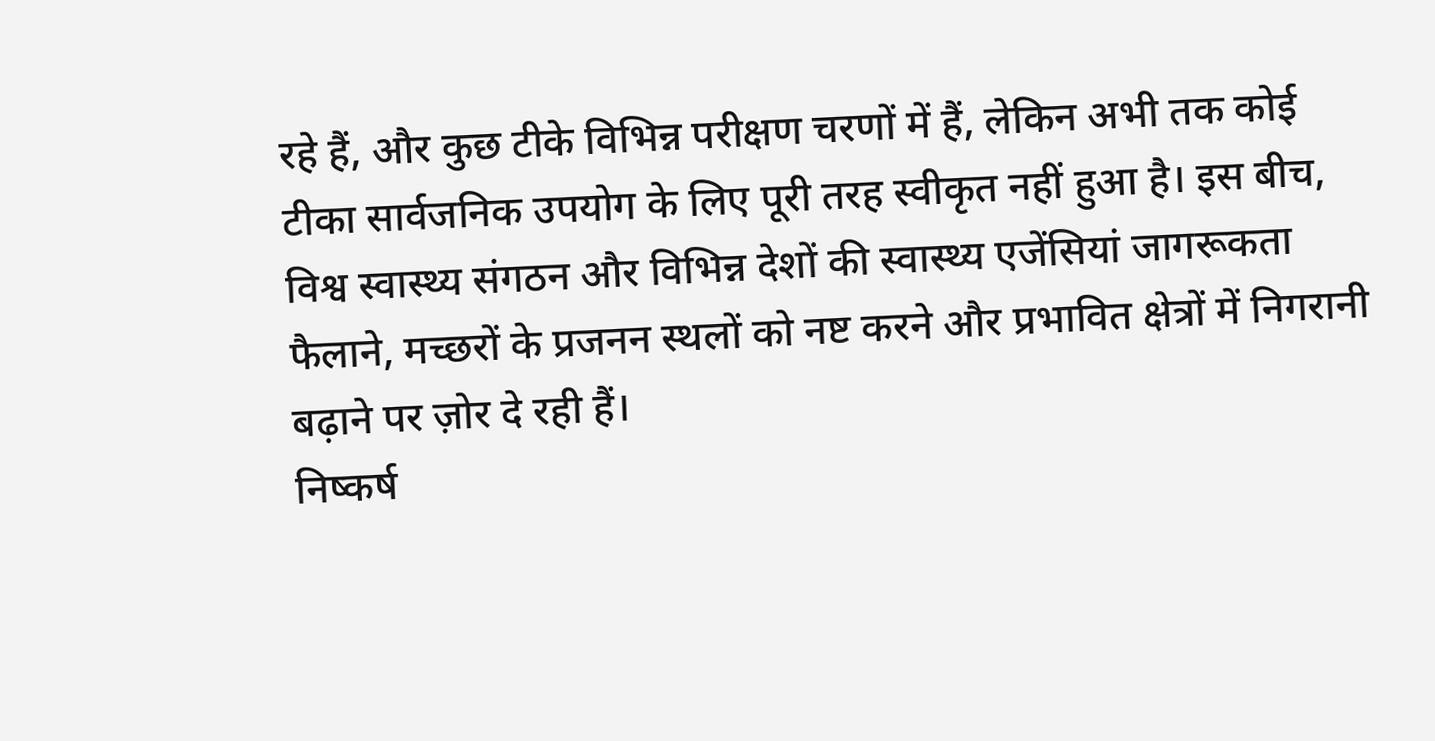रहे हैं, और कुछ टीके विभिन्न परीक्षण चरणों में हैं, लेकिन अभी तक कोई टीका सार्वजनिक उपयोग के लिए पूरी तरह स्वीकृत नहीं हुआ है। इस बीच, विश्व स्वास्थ्य संगठन और विभिन्न देशों की स्वास्थ्य एजेंसियां जागरूकता फैलाने, मच्छरों के प्रजनन स्थलों को नष्ट करने और प्रभावित क्षेत्रों में निगरानी बढ़ाने पर ज़ोर दे रही हैं।
निष्कर्ष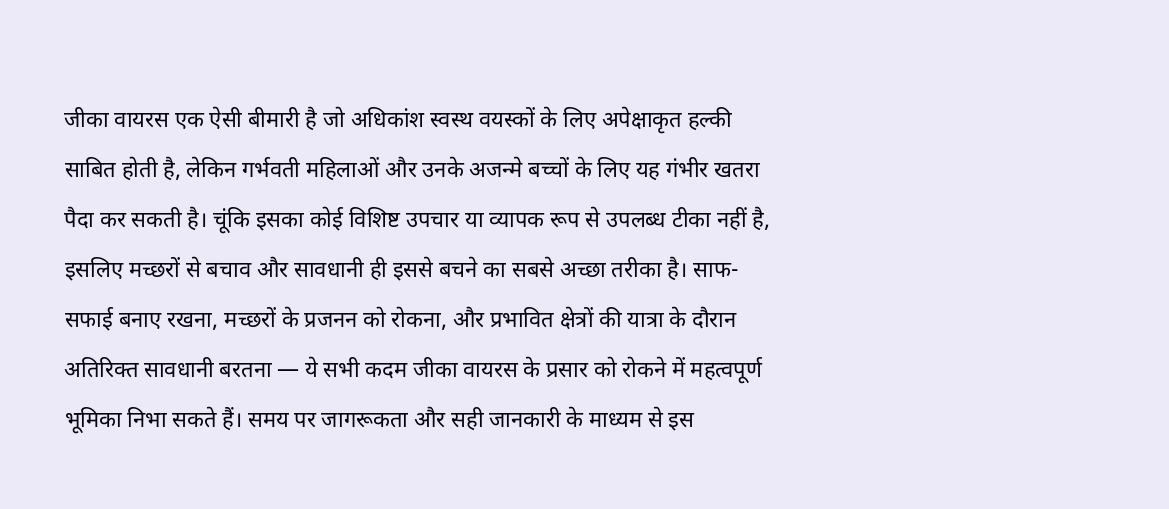जीका वायरस एक ऐसी बीमारी है जो अधिकांश स्वस्थ वयस्कों के लिए अपेक्षाकृत हल्की साबित होती है, लेकिन गर्भवती महिलाओं और उनके अजन्मे बच्चों के लिए यह गंभीर खतरा पैदा कर सकती है। चूंकि इसका कोई विशिष्ट उपचार या व्यापक रूप से उपलब्ध टीका नहीं है, इसलिए मच्छरों से बचाव और सावधानी ही इससे बचने का सबसे अच्छा तरीका है। साफ-सफाई बनाए रखना, मच्छरों के प्रजनन को रोकना, और प्रभावित क्षेत्रों की यात्रा के दौरान अतिरिक्त सावधानी बरतना — ये सभी कदम जीका वायरस के प्रसार को रोकने में महत्वपूर्ण भूमिका निभा सकते हैं। समय पर जागरूकता और सही जानकारी के माध्यम से इस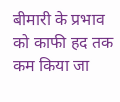बीमारी के प्रभाव को काफी हद तक कम किया जा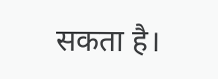सकता है।